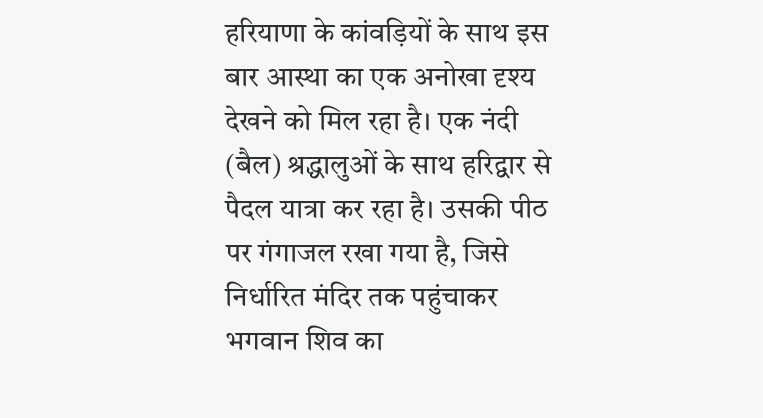हरियाणा के कांवड़ियों के साथ इस बार आस्था का एक अनोखा दृश्य देखने को मिल रहा है। एक नंदी (बैल) श्रद्धालुओं के साथ हरिद्वार से पैदल यात्रा कर रहा है। उसकी पीठ पर गंगाजल रखा गया है, जिसे निर्धारित मंदिर तक पहुंचाकर भगवान शिव का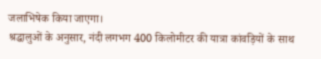जलाभिषेक किया जाएगा।
श्रद्धालुओं के अनुसार, नंदी लगभग 400 किलोमीटर की यात्रा कांवड़ियों के साथ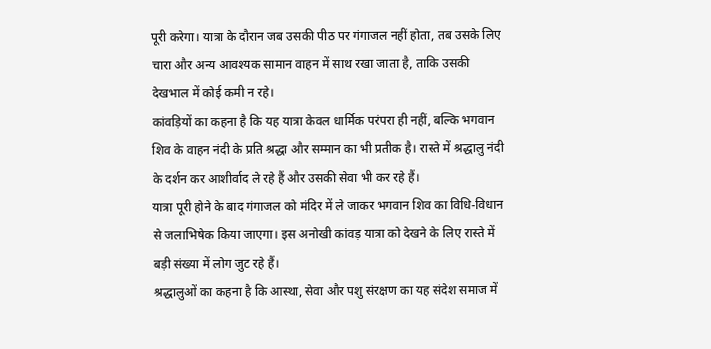पूरी करेगा। यात्रा के दौरान जब उसकी पीठ पर गंगाजल नहीं होता, तब उसके लिए चारा और अन्य आवश्यक सामान वाहन में साथ रखा जाता है, ताकि उसकी देखभाल में कोई कमी न रहे।
कांवड़ियों का कहना है कि यह यात्रा केवल धार्मिक परंपरा ही नहीं, बल्कि भगवान शिव के वाहन नंदी के प्रति श्रद्धा और सम्मान का भी प्रतीक है। रास्ते में श्रद्धालु नंदी के दर्शन कर आशीर्वाद ले रहे हैं और उसकी सेवा भी कर रहे हैं।
यात्रा पूरी होने के बाद गंगाजल को मंदिर में ले जाकर भगवान शिव का विधि-विधान से जलाभिषेक किया जाएगा। इस अनोखी कांवड़ यात्रा को देखने के लिए रास्ते में बड़ी संख्या में लोग जुट रहे हैं।
श्रद्धालुओं का कहना है कि आस्था, सेवा और पशु संरक्षण का यह संदेश समाज में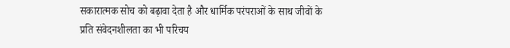सकारात्मक सोच को बढ़ावा देता है और धार्मिक परंपराओं के साथ जीवों के प्रति संवेदनशीलता का भी परिचय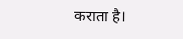कराता है।